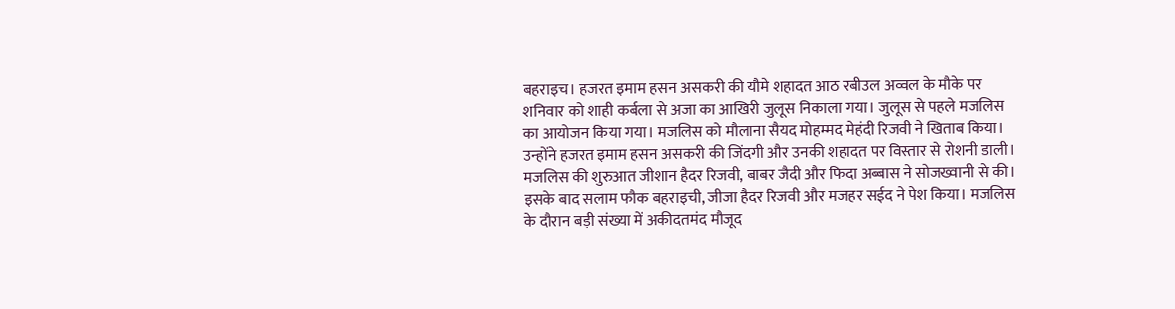बहराइच। हजरत इमाम हसन असकरी की यौमे शहादत आठ रबीउल अव्वल के मौके पर शनिवार को शाही कर्बला से अजा का आखिरी जुलूस निकाला गया। जुलूस से पहले मजलिस का आयोजन किया गया। मजलिस को मौलाना सैयद मोहम्मद मेहंदी रिजवी ने खिताब किया। उन्होंने हजरत इमाम हसन असकरी की जिंदगी और उनकी शहादत पर विस्तार से रोशनी डाली।
मजलिस की शुरुआत जीशान हैदर रिजवी, बाबर जैदी और फिदा अब्बास ने सोजख्वानी से की। इसके बाद सलाम फौक बहराइची, जीजा हैदर रिजवी और मजहर सईद ने पेश किया। मजलिस के दौरान बड़ी संख्या में अकीदतमंद मौजूद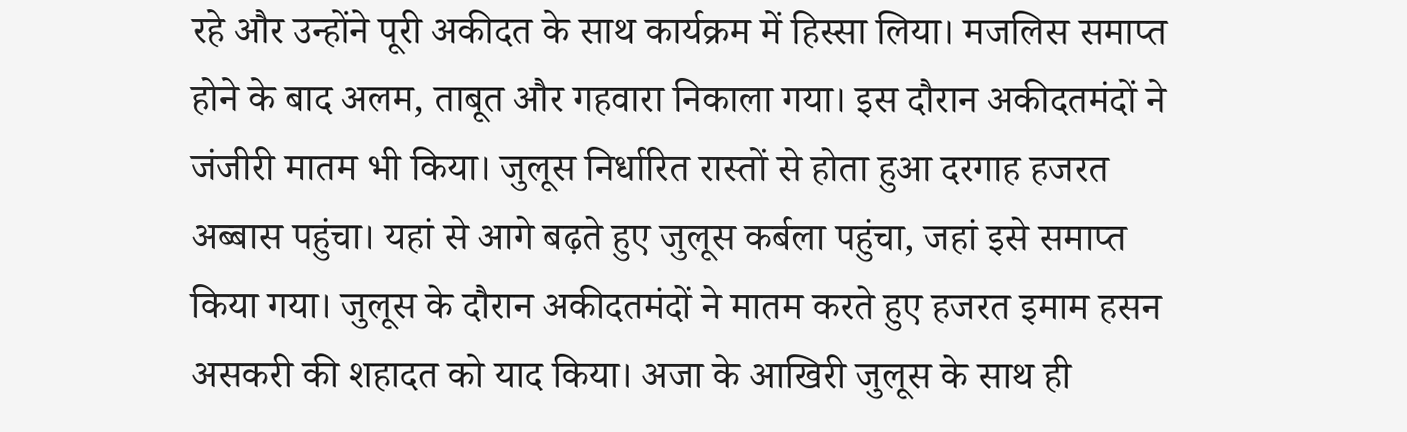रहे और उन्होंने पूरी अकीदत के साथ कार्यक्रम में हिस्सा लिया। मजलिस समाप्त होने के बाद अलम, ताबूत और गहवारा निकाला गया। इस दौरान अकीदतमंदों ने जंजीरी मातम भी किया। जुलूस निर्धारित रास्तों से होता हुआ दरगाह हजरत अब्बास पहुंचा। यहां से आगे बढ़ते हुए जुलूस कर्बला पहुंचा, जहां इसे समाप्त किया गया। जुलूस के दौरान अकीदतमंदों ने मातम करते हुए हजरत इमाम हसन असकरी की शहादत को याद किया। अजा के आखिरी जुलूस के साथ ही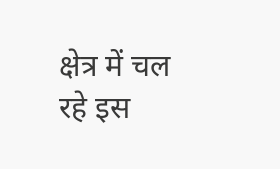क्षेत्र में चल रहे इस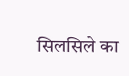सिलसिले का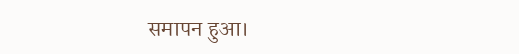समापन हुआ।